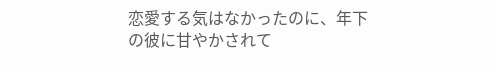恋愛する気はなかったのに、年下の彼に甘やかされて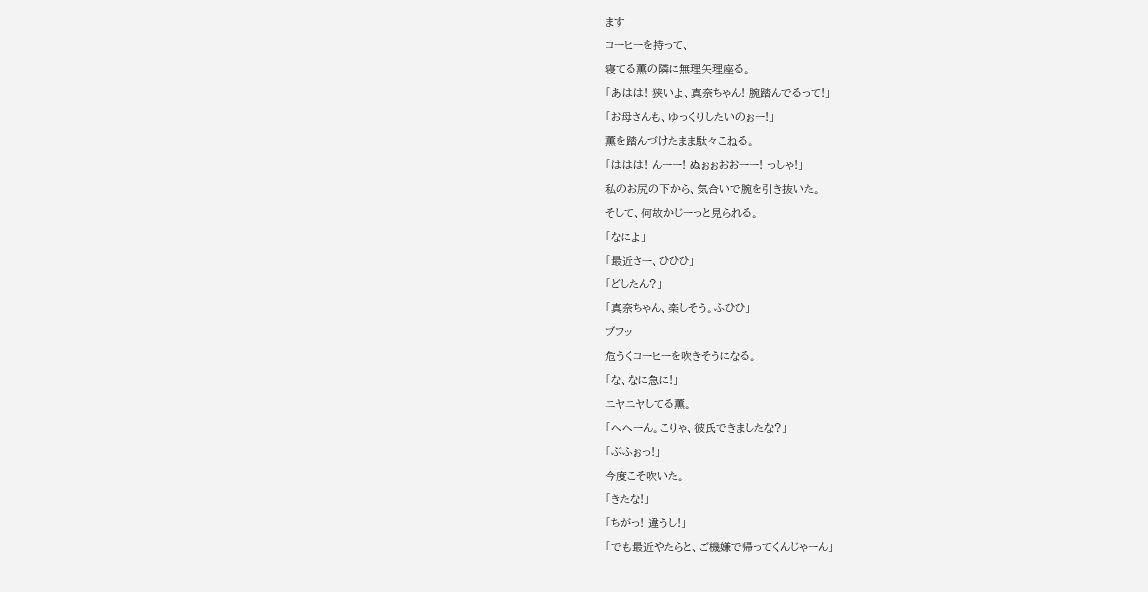ます
コーヒーを持って、
寝てる薫の隣に無理矢理座る。
「あはは! 狭いよ、真奈ちゃん! 腕踏んでるって!」
「お母さんも、ゆっくりしたいのぉー!」
薫を踏んづけたまま駄々こねる。
「ははは! んーー! ぬぉぉおおーー! っしゃ!」
私のお尻の下から、気合いで腕を引き抜いた。
そして、何故かじーっと見られる。
「なによ」
「最近さー、ひひひ」
「どしたん?」
「真奈ちゃん、楽しそう。ふひひ」
ブフッ
危うくコーヒーを吹きそうになる。
「な、なに急に!」
ニヤニヤしてる薫。
「へへーん。こりゃ、彼氏できましたな?」
「ぶふぉっ!」
今度こそ吹いた。
「きたな!」
「ちがっ! 違うし!」
「でも最近やたらと、ご機嫌で帰ってくんじゃーん」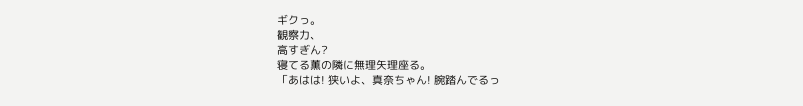ギクっ。
観察力、
高すぎん?
寝てる薫の隣に無理矢理座る。
「あはは! 狭いよ、真奈ちゃん! 腕踏んでるっ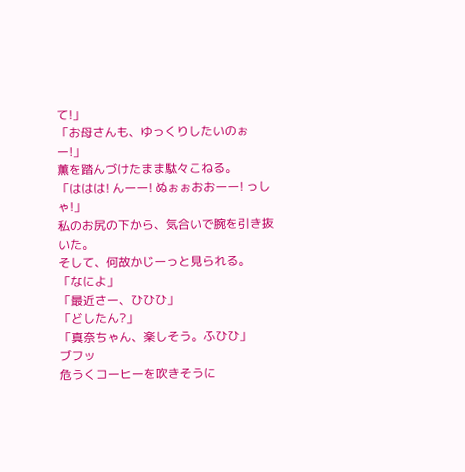て!」
「お母さんも、ゆっくりしたいのぉー!」
薫を踏んづけたまま駄々こねる。
「ははは! んーー! ぬぉぉおおーー! っしゃ!」
私のお尻の下から、気合いで腕を引き抜いた。
そして、何故かじーっと見られる。
「なによ」
「最近さー、ひひひ」
「どしたん?」
「真奈ちゃん、楽しそう。ふひひ」
ブフッ
危うくコーヒーを吹きそうに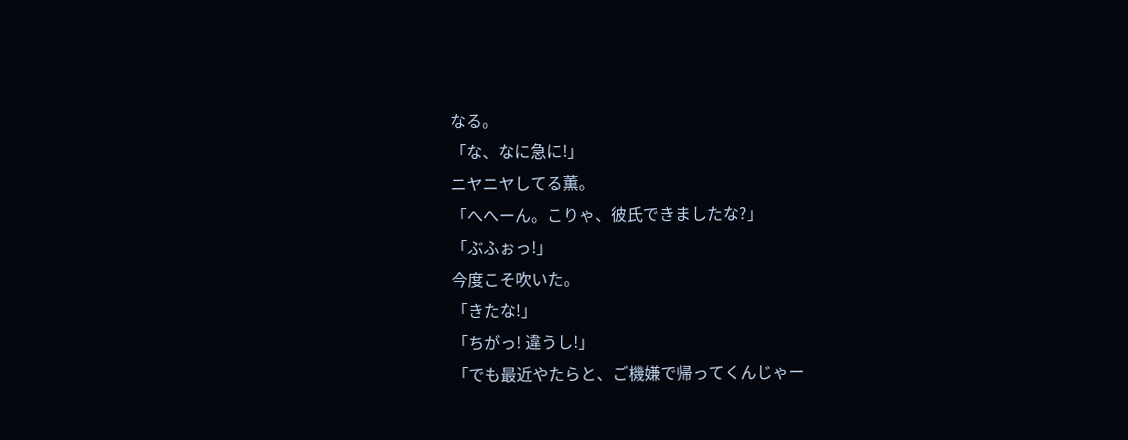なる。
「な、なに急に!」
ニヤニヤしてる薫。
「へへーん。こりゃ、彼氏できましたな?」
「ぶふぉっ!」
今度こそ吹いた。
「きたな!」
「ちがっ! 違うし!」
「でも最近やたらと、ご機嫌で帰ってくんじゃー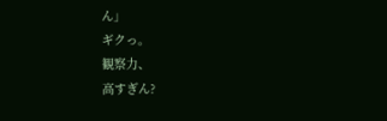ん」
ギクっ。
観察力、
高すぎん?